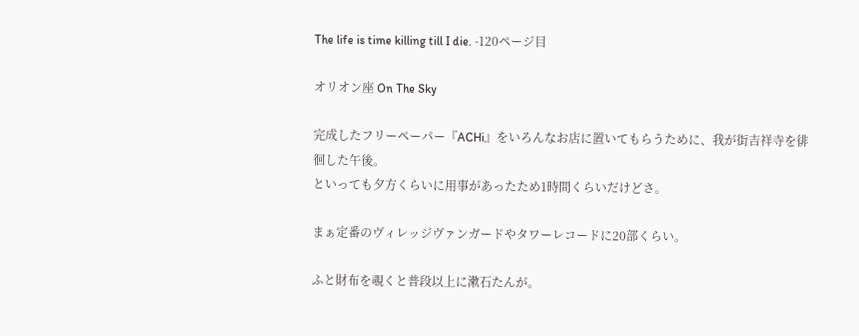The life is time killing till I die. -120ページ目

オリオン座 On The Sky

完成したフリーペーパー『ACHi』をいろんなお店に置いてもらうために、我が街吉祥寺を徘徊した午後。
といっても夕方くらいに用事があったため1時間くらいだけどさ。

まぁ定番のヴィレッジヴァンガードやタワーレコードに20部くらい。

ふと財布を覗くと普段以上に漱石たんが。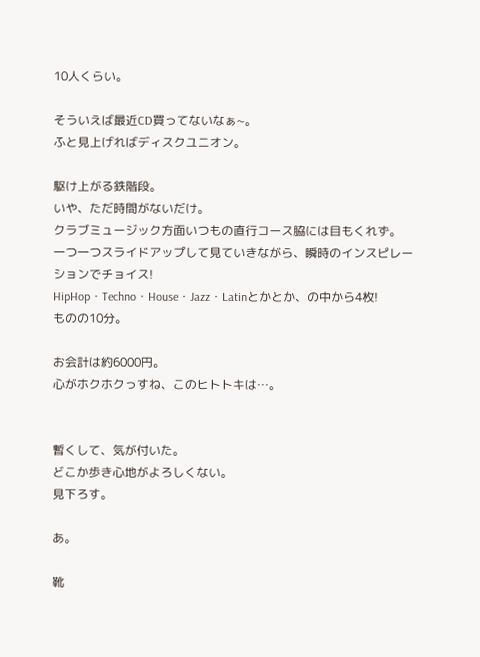10人くらい。

そういえば最近CD買ってないなぁ~。
ふと見上げればディスクユニオン。

駆け上がる鉄階段。
いや、ただ時間がないだけ。
クラブミュージック方面いつもの直行コース脇には目もくれず。
一つ一つスライドアップして見ていきながら、瞬時のインスピレーションでチョイス!
HipHop・Techno・House・Jazz・Latinとかとか、の中から4枚!
ものの10分。

お会計は約6000円。
心がホクホクっすね、このヒトトキは…。


暫くして、気が付いた。
どこか歩き心地がよろしくない。
見下ろす。

あ。

靴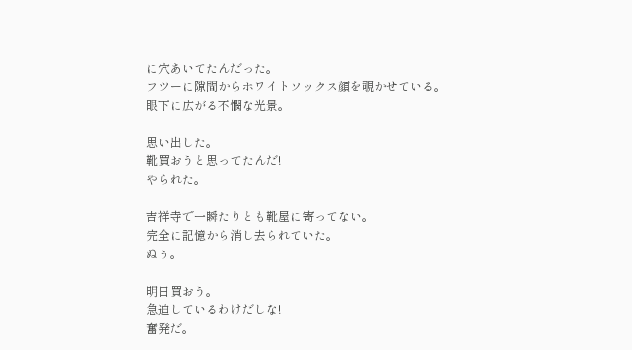に穴あいてたんだった。
フツーに隙間からホワイトソックス顔を覗かせている。
眼下に広がる不憫な光景。

思い出した。
靴買おうと思ってたんだ!
やられた。

吉祥寺で一瞬たりとも靴屋に寄ってない。
完全に記憶から消し去られていた。
ぬぅ。

明日買おう。
急迫しているわけだしな!
奮発だ。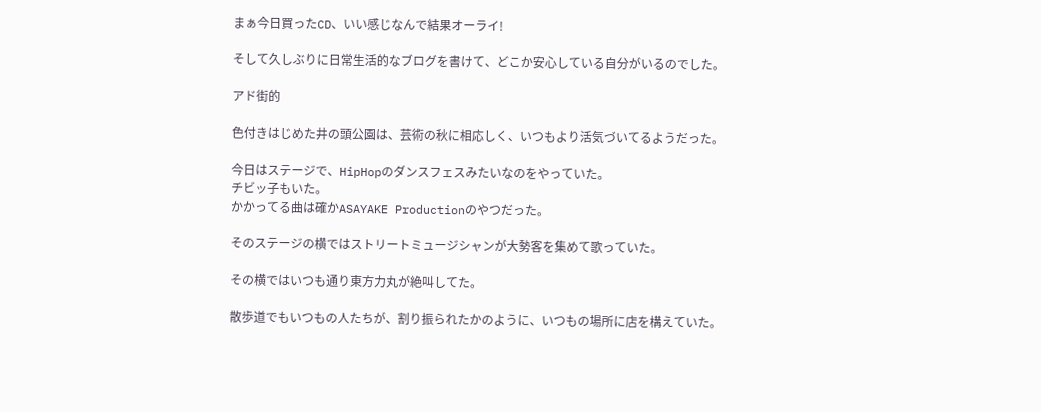まぁ今日買ったCD、いい感じなんで結果オーライ!

そして久しぶりに日常生活的なブログを書けて、どこか安心している自分がいるのでした。

アド街的

色付きはじめた井の頭公園は、芸術の秋に相応しく、いつもより活気づいてるようだった。

今日はステージで、HipHopのダンスフェスみたいなのをやっていた。
チビッ子もいた。
かかってる曲は確かASAYAKE Productionのやつだった。

そのステージの横ではストリートミュージシャンが大勢客を集めて歌っていた。

その横ではいつも通り東方力丸が絶叫してた。

散歩道でもいつもの人たちが、割り振られたかのように、いつもの場所に店を構えていた。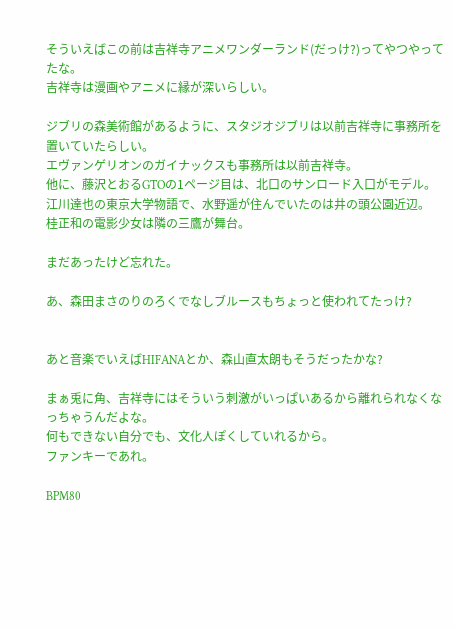そういえばこの前は吉祥寺アニメワンダーランド(だっけ?)ってやつやってたな。
吉祥寺は漫画やアニメに縁が深いらしい。

ジブリの森美術館があるように、スタジオジブリは以前吉祥寺に事務所を置いていたらしい。
エヴァンゲリオンのガイナックスも事務所は以前吉祥寺。
他に、藤沢とおるGTOの1ページ目は、北口のサンロード入口がモデル。
江川達也の東京大学物語で、水野遥が住んでいたのは井の頭公園近辺。
桂正和の電影少女は隣の三鷹が舞台。

まだあったけど忘れた。

あ、森田まさのりのろくでなしブルースもちょっと使われてたっけ?


あと音楽でいえばHIFANAとか、森山直太朗もそうだったかな?

まぁ兎に角、吉祥寺にはそういう刺激がいっぱいあるから離れられなくなっちゃうんだよな。
何もできない自分でも、文化人ぽくしていれるから。
ファンキーであれ。

BPM80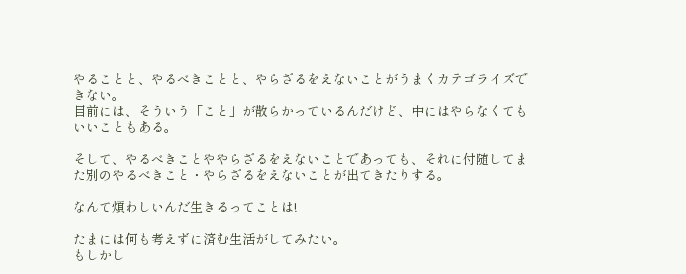やることと、やるべきことと、やらざるをえないことがうまくカテゴライズできない。
目前には、そういう「こと」が散らかっているんだけど、中にはやらなくてもいいこともある。

そして、やるべきことややらざるをえないことであっても、それに付随してまた別のやるべきこと・やらざるをえないことが出てきたりする。

なんて煩わしいんだ生きるってことは!

たまには何も考えずに済む生活がしてみたい。
もしかし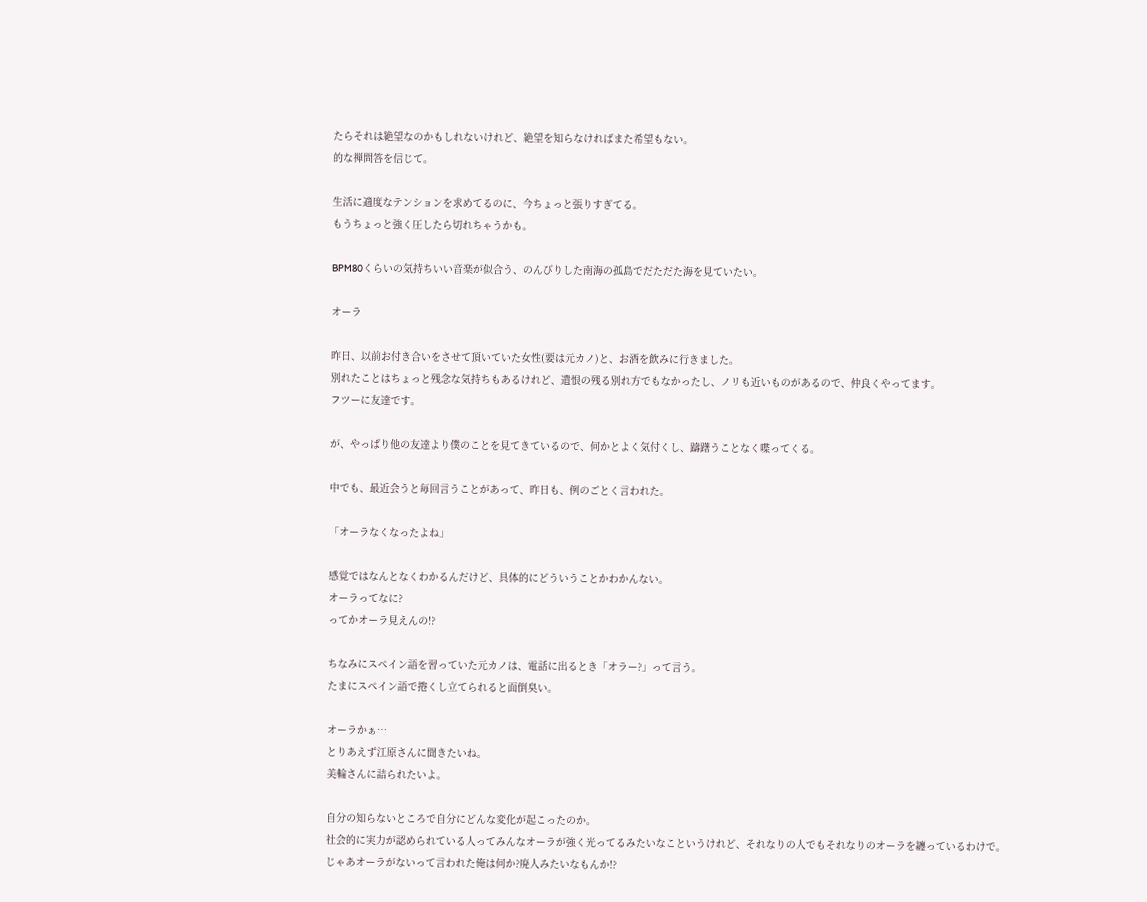たらそれは絶望なのかもしれないけれど、絶望を知らなければまた希望もない。
的な禅問答を信じて。

生活に適度なテンションを求めてるのに、今ちょっと張りすぎてる。
もうちょっと強く圧したら切れちゃうかも。

BPM80くらいの気持ちいい音楽が似合う、のんびりした南海の孤島でだただた海を見ていたい。

オーラ

昨日、以前お付き合いをさせて頂いていた女性(要は元カノ)と、お酒を飲みに行きました。
別れたことはちょっと残念な気持ちもあるけれど、遺恨の残る別れ方でもなかったし、ノリも近いものがあるので、仲良くやってます。
フツーに友達です。

が、やっぱり他の友達より僕のことを見てきているので、何かとよく気付くし、躊躇うことなく喋ってくる。

中でも、最近会うと毎回言うことがあって、昨日も、例のごとく言われた。

「オーラなくなったよね」

感覚ではなんとなくわかるんだけど、具体的にどういうことかわかんない。
オーラってなに?
ってかオーラ見えんの!?

ちなみにスペイン語を習っていた元カノは、電話に出るとき「オラー?」って言う。
たまにスペイン語で捲くし立てられると面倒臭い。

オーラかぁ…
とりあえず江原さんに聞きたいね。
美輪さんに詰られたいよ。

自分の知らないところで自分にどんな変化が起こったのか。
社会的に実力が認められている人ってみんなオーラが強く光ってるみたいなこというけれど、それなりの人でもそれなりのオーラを纏っているわけで。
じゃあオーラがないって言われた俺は何か?廃人みたいなもんか!?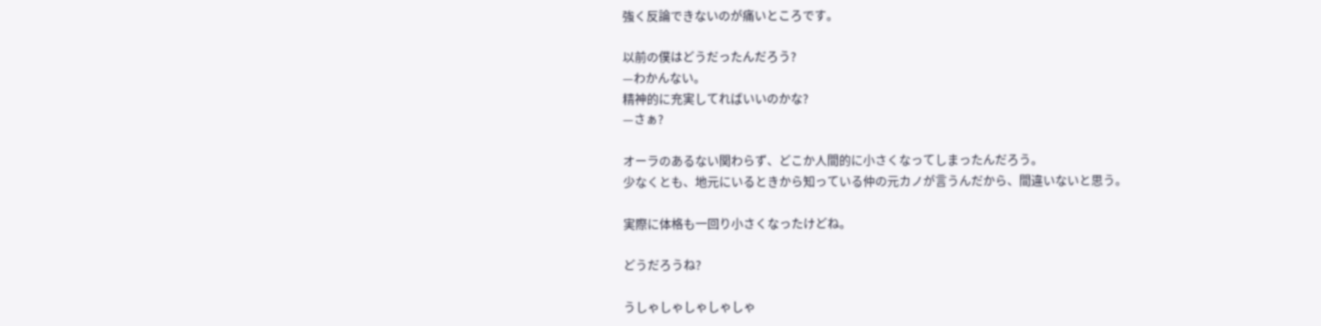強く反論できないのが痛いところです。

以前の僕はどうだったんだろう?
—わかんない。
精神的に充実してればいいのかな?
—さぁ?

オーラのあるない関わらず、どこか人間的に小さくなってしまったんだろう。
少なくとも、地元にいるときから知っている仲の元カノが言うんだから、間違いないと思う。

実際に体格も一回り小さくなったけどね。

どうだろうね?

うしゃしゃしゃしゃしゃ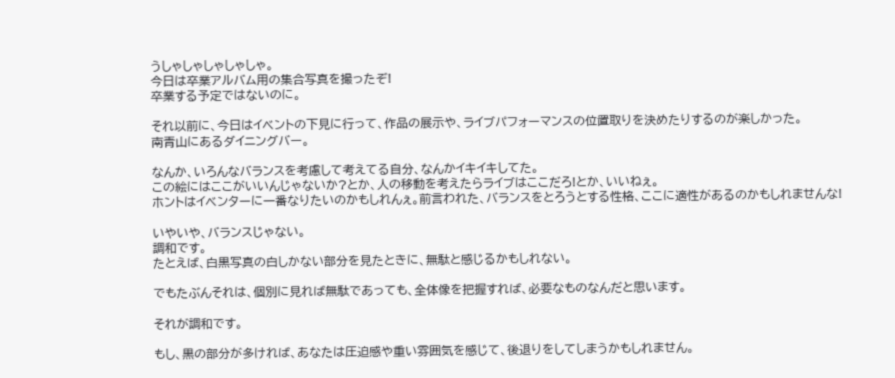うしゃしゃしゃしゃしゃ。
今日は卒業アルバム用の集合写真を撮ったぞ!
卒業する予定ではないのに。

それ以前に、今日はイベントの下見に行って、作品の展示や、ライブパフォーマンスの位置取りを決めたりするのが楽しかった。
南青山にあるダイニングバー。

なんか、いろんなバランスを考慮して考えてる自分、なんかイキイキしてた。
この絵にはここがいいんじゃないか?とか、人の移動を考えたらライブはここだろ!とか、いいねぇ。
ホントはイベンターに一番なりたいのかもしれんぇ。前言われた、バランスをとろうとする性格、ここに適性があるのかもしれませんな!

いやいや、バランスじゃない。
調和です。
たとえば、白黒写真の白しかない部分を見たときに、無駄と感じるかもしれない。

でもたぶんそれは、個別に見れば無駄であっても、全体像を把握すれば、必要なものなんだと思います。

それが調和です。

もし、黒の部分が多ければ、あなたは圧迫感や重い雰囲気を感じて、後退りをしてしまうかもしれません。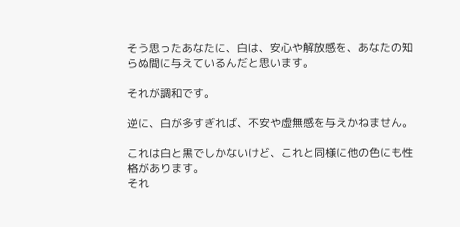そう思ったあなたに、白は、安心や解放感を、あなたの知らぬ間に与えているんだと思います。

それが調和です。

逆に、白が多すぎれば、不安や虚無感を与えかねません。

これは白と黒でしかないけど、これと同様に他の色にも性格があります。
それ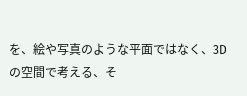を、絵や写真のような平面ではなく、3Dの空間で考える、そ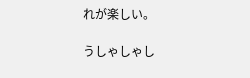れが楽しい。

うしゃしゃし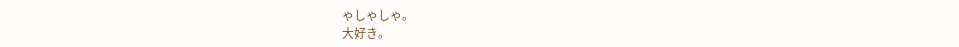ゃしゃしゃ。
大好き。